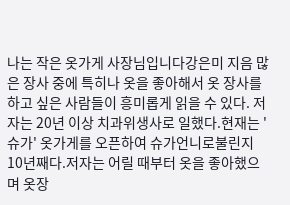나는 작은 옷가게 사장님입니다강은미 지음 많은 장사 중에 특히나 옷을 좋아해서 옷 장사를 하고 싶은 사람들이 흥미롭게 읽을 수 있다. 저자는 20년 이상 치과위생사로 일했다.현재는 '슈가' 옷가게를 오픈하여 슈가언니로불린지 10년째다.저자는 어릴 때부터 옷을 좋아했으며 옷장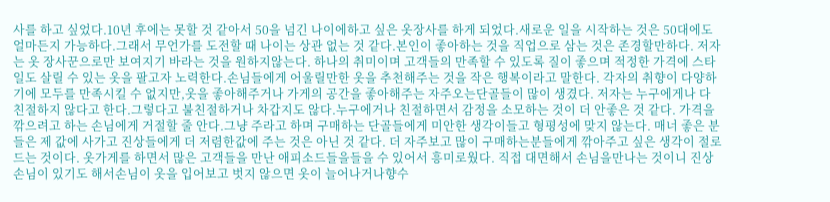사를 하고 싶었다.10년 후에는 못할 것 같아서 50을 넘긴 나이에하고 싶은 옷장사를 하게 되었다.새로운 일을 시작하는 것은 50대에도 얼마든지 가능하다.그래서 무언가를 도전할 때 나이는 상관 없는 것 같다.본인이 좋아하는 것을 직업으로 삼는 것은 존경할만하다. 저자는 옷 장사꾼으로만 보여지기 바라는 것을 원하지않는다. 하나의 취미이며 고객들의 만족할 수 있도록 질이 좋으며 적정한 가격에 스타일도 살릴 수 있는 옷을 팔고자 노력한다.손님들에게 어울릴만한 옷을 추천해주는 것을 작은 행복이라고 말한다. 각자의 취향이 다양하기에 모두를 만족시킬 수 없지만,옷을 좋아해주거나 가게의 공간을 좋아해주는 자주오는단골들이 많이 생겼다. 저자는 누구에게나 다 친절하지 않다고 한다.그렇다고 불친절하거나 차갑지도 않다.누구에거나 친절하면서 감정을 소모하는 것이 더 안좋은 것 같다. 가격을 깎으려고 하는 손님에게 거절할 줄 안다.그냥 주라고 하며 구매하는 단골들에게 미안한 생각이들고 형평성에 맞지 않는다. 매너 좋은 분들은 제 값에 사가고 진상들에게 더 저렴한값에 주는 것은 아닌 것 같다. 더 자주보고 많이 구매하는분들에게 깎아주고 싶은 생각이 절로 드는 것이다. 옷가게를 하면서 많은 고객들을 만난 애피소드들을들을 수 있어서 흥미로웠다. 직접 대면해서 손님을만나는 것이니 진상 손님이 있기도 해서손님이 옷을 입어보고 벗지 않으면 옷이 늘어나거나향수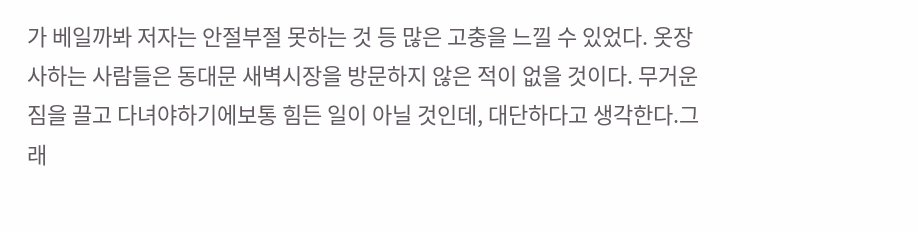가 베일까봐 저자는 안절부절 못하는 것 등 많은 고충을 느낄 수 있었다. 옷장사하는 사람들은 동대문 새벽시장을 방문하지 않은 적이 없을 것이다. 무거운 짐을 끌고 다녀야하기에보통 힘든 일이 아닐 것인데, 대단하다고 생각한다.그래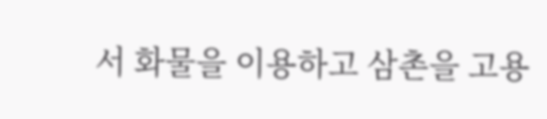서 화물을 이용하고 삼촌을 고용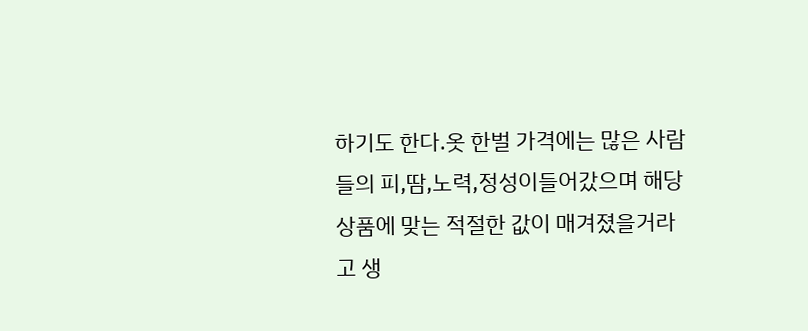하기도 한다.옷 한벌 가격에는 많은 사람들의 피,땀,노력,정성이들어갔으며 해당 상품에 맞는 적절한 값이 매겨졌을거라고 생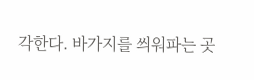각한다. 바가지를 씌워파는 곳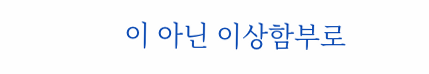이 아닌 이상함부로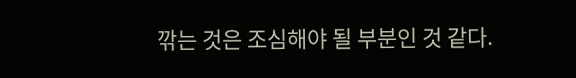깎는 것은 조심해야 될 부분인 것 같다.